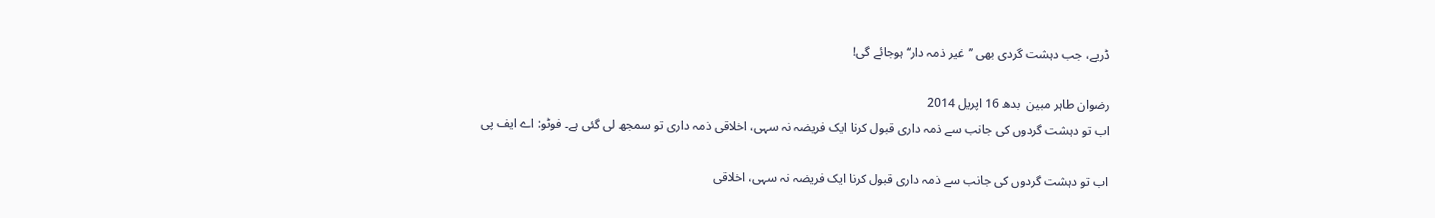ڈریے، جب دہشت گردی بھی ’’غیر ذمہ دار‘‘ ہوجائے گی!

رضوان طاہر مبین  بدھ 16 اپريل 2014
اب تو دہشت گردوں کی جانب سے ذمہ داری قبول کرنا ایک فریضہ نہ سہی، اخلاقی ذمہ داری تو سمجھ لی گئی ہے۔ فوٹو: اے ایف پی

اب تو دہشت گردوں کی جانب سے ذمہ داری قبول کرنا ایک فریضہ نہ سہی، اخلاقی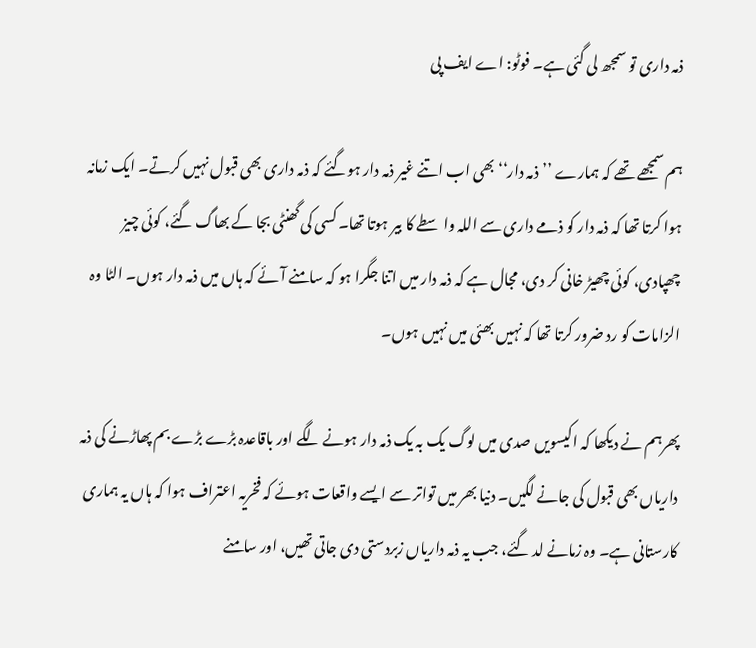ذمہ داری تو سمجھ لی گئی ہے۔ فوٹو: اے ایف پی

ہم سمجھے تھے کہ ہمارے ’’ذمہ دار‘‘ بھی اب اتنے غیر ذمہ دار ہوگئے کہ ذمہ داری بھی قبول نہیں کرتے۔ ایک زمانہ ہوا کرتا تھا کہ ذمہ دار کو ذمے داری سے اللہ واسطے کا بیر ہوتا تھا۔ کسی کی گھنٹی بجا کے بھاگ گئے، کوئی چیز چھپادی، کوئی چھیڑ خانی کر دی، مجال ہے کہ ذمہ دار میں اتنا جگرا ہو کہ سامنے آئے کہ ہاں میں ذمہ دار ہوں۔ الٹا وہ الزامات کو رد ضرور کرتا تھا کہ نہیں بھئی میں نہیں ہوں۔

پھرہم نے دیکھا کہ اکیسویں صدی میں لوگ یک بہ یک ذمہ دار ہونے لگے اور باقاعدہ بڑے بڑے بم پھاڑنے کی ذمہ داریاں بھی قبول کی جانے لگیں۔ دنیا بھر میں تواتر سے ایسے واقعات ہوئے کہ فخریہ اعتراف ہوا کہ ہاں یہ ہماری کارستانی ہے۔ وہ زمانے لد گئے، جب یہ ذمہ داریاں زبردستی دی جاتی تھیں، اور سامنے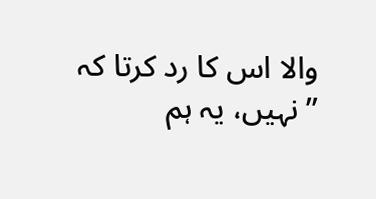والا اس کا رد کرتا کہ ’’نہیں، یہ ہم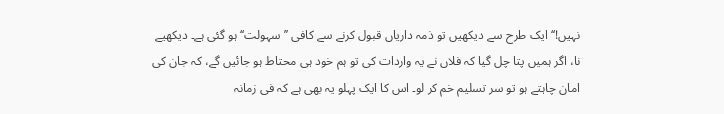نہیں!‘‘ ایک طرح سے دیکھیں تو ذمہ داریاں قبول کرنے سے کافی ’’سہولت‘‘ ہو گئی ہے۔ دیکھیے نا، اگر ہمیں پتا چل گیا کہ فلاں نے یہ واردات کی تو ہم خود ہی محتاط ہو جائیں گے، کہ جان کی امان چاہتے ہو تو سر تسلیم خم کر لو۔ اس کا ایک پہلو یہ بھی ہے کہ فی زمانہ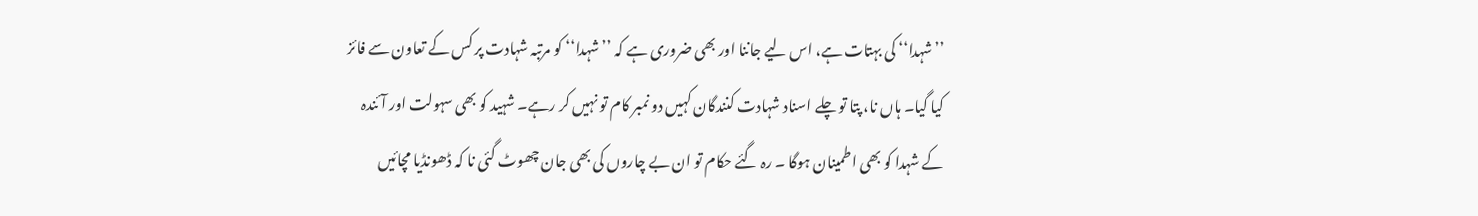’’شہدا‘‘ کی بہتات ہے، اس لیے جاننا اور بھی ضروری ہے کہ ’’شہدا‘‘ کو مرتبہ شہادت پر کس کے تعاون سے فائز کیا گیا۔ ہاں نا، پتا تو چلے اسناد شہادت کنندگان کہیں دو نمبر کام تو نہیں کر رہے۔ شہید کو بھی سہولت اور آئندہ کے شہدا کو بھی اطمینان ہوگا ۔ رہ گئے حکام تو ان بے چاروں کی بھی جان چھوٹ گئی نا کہ ڈھونڈیا مچائیں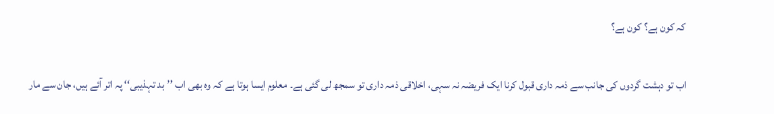کہ کون ہے؟ کون ہے؟

اب تو دہشت گردوں کی جانب سے ذمہ داری قبول کرنا ایک فریضہ نہ سہی، اخلاقی ذمہ داری تو سمجھ لی گئی ہے۔ معلوم ایسا ہوتا ہے کہ وہ بھی اب ’’بد تہذیبی‘‘ پہ اتر آئے ہیں، جان سے مار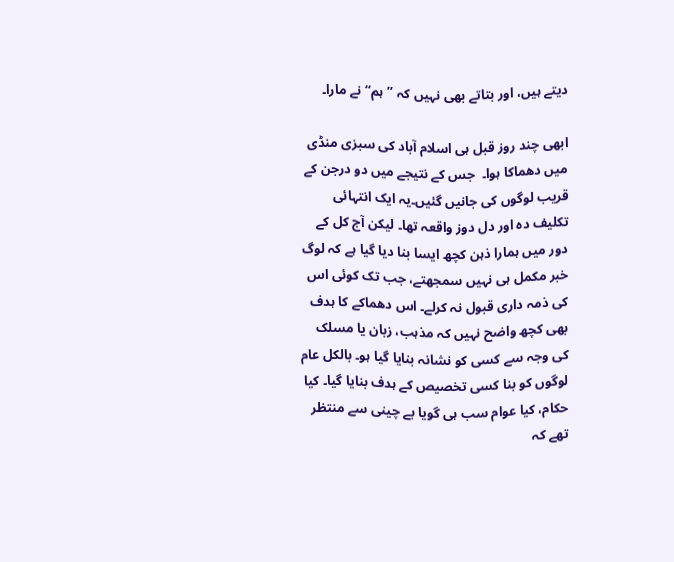دیتے ہیں، اور بتاتے بھی نہیں کہ ’’ہم‘‘ نے مارا۔

ابھی چند روز قبل ہی اسلام آباد کی سبزی منڈی میں دھماکا ہوا۔  جس کے نتیجے میں دو درجن کے قریب لوگوں کی جانیں گئیں۔یہ ایک انتہائی تکلیف دہ اور دل دوز واقعہ تھا۔ لیکن آج کل کے دور میں ہمارا ذہن کچھ ایسا بنا دیا گیا ہے کہ لوگ خبر مکمل ہی نہیں سمجھتے، جب تک کوئی اس کی ذمہ داری قبول نہ کرلے۔ اس دھماکے کا ہدف بھی کچھ واضح نہیں کہ مذہب، زبان یا مسلک کی وجہ سے کسی کو نشانہ بنایا گیا ہو۔ بالکل عام لوگوں کو بنا کسی تخصیص کے ہدف بنایا گیا۔ کیا حکام، کیا عوام سب ہی گویا بے چینی سے منتظر تھے کہ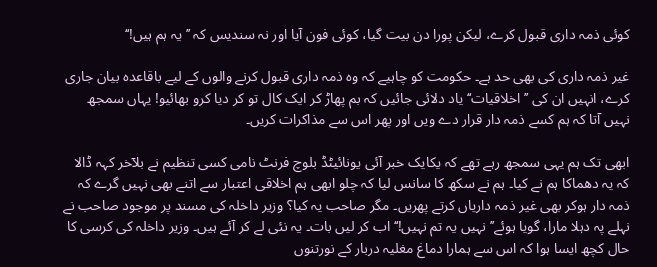کوئی ذمہ داری قبول کرے، لیکن پورا دن بیت گیا، کوئی فون آیا اور نہ سندیس کہ ’’یہ ہم ہیں!‘‘

غیر ذمہ داری کی بھی حد ہے۔ حکومت کو چاہیے کہ وہ ذمہ داری قبول کرنے والوں کے لیے باقاعدہ بیان جاری کرے، انہیں ان کی ’’اخلاقیات‘‘ یاد دلائی جائیں کہ بم پھاڑ کر ایک کال تو کر دیا کرو بھائیو! یہاں سمجھ نہیں آتا کہ ہم کسے ذمہ دار قرار دے ویں اور پھر اس سے مذاکرات کریں۔

ابھی تک ہم یہی سمجھ رہے تھے کہ یکایک خبر آئی یونائیٹڈ بلوچ فرنٹ نامی کسی تنظیم نے بلآخر کہہ ڈالا کہ یہ دھماکا ہم نے کیا۔ ہم نے سکھ کا سانس لیا کہ چلو ابھی ہم اخلاقی اعتبار سے اتنے بھی نہیں گرے کہ ذمہ دار ہوکر بھی غیر ذمہ داریاں کرتے پھریں۔ مگر صاحب یہ کیا؟ وزیر داخلہ کی مسند پر موجود صاحب نے نہلے پہ دہلا مارا، گویا ہوئے’’ نہیں یہ تم نہیں!‘‘ اب کر لیں بات۔ یہ نئی لے کر آئے ہیں۔ وزیر داخلہ کی کرسی کا حال کچھ ایسا ہوا کہ اس سے ہمارا دماغ مغلیہ دربار کے نورتنوں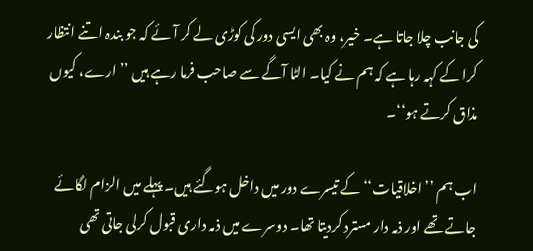کی جانب چلا جاتا ہے۔ خیر، وہ بھی ایسی دور کی کوڑی لے کر آئے کہ جو بندہ اتنے انتظار کرا کے کہہ رہا ہے کہ ہم نے کیا۔ الٹا آگے سے صاحب فرما رہے ہیں ’’ارے، کیوں مذاق کرتے ہو‘‘۔

اب ہم ’’اخلاقیات‘‘ کے تیسرے دور میں داخل ہوگئے ہیں۔ پہلے میں الزام لگائے جاتے تھے اور ذمہ دار مسترد کردیتا تھا۔ دوسرے میں ذمہ داری قبول کرلی جاتی تھی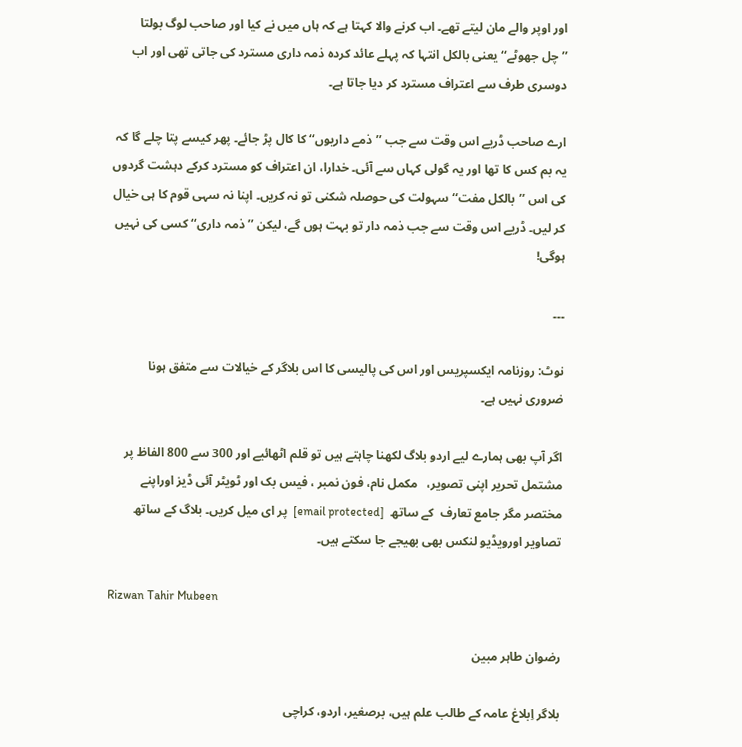اور اوپر والے مان لیتے تھے۔ اب کرنے والا کہتا ہے کہ ہاں میں نے کیا اور صاحب لوگ بولتا ’’چل جھوٹے‘‘ یعنی بالکل انتہا کہ پہلے عائد کردہ ذمہ داری مسترد کی جاتی تھی اور اب دوسری طرف سے اعتراف مسترد کر دیا جاتا ہے۔

ارے صاحب ڈریے اس وقت سے جب ’’ذمے داریوں‘‘ کا کال پڑ جائے۔ پھر کیسے پتا چلے گا کہ یہ بم کس کا تھا اور یہ گولی کہاں سے آئی۔ خدارا، ان اعتراف کو مسترد کرکے دہشت گردوں کی اس ’’بالکل مفت‘‘ سہولت کی حوصلہ شکنی تو نہ کریں۔ اپنا نہ سہی قوم کا ہی خیال کر لیں۔ ڈریے اس وقت سے جب ذمہ دار تو بہت ہوں گے، لیکن ’’ذمہ داری‘‘ کسی کی نہیں ہوگی!

۔۔۔

نوٹ: روزنامہ ایکسپریس اور اس کی پالیسی کا اس بلاگر کے خیالات سے متفق ہونا ضروری نہیں ہے۔

اگر آپ بھی ہمارے لیے اردو بلاگ لکھنا چاہتے ہیں تو قلم اٹھائیے اور 300 سے 800 الفاظ پر مشتمل تحریر اپنی تصویر،   مکمل نام، فون نمبر ، فیس بک اور ٹویٹر آئی ڈیز اوراپنے مختصر مگر جامع تعارف  کے ساتھ  [email protected]  پر ای میل کریں۔ بلاگ کے ساتھ تصاویر اورویڈیو لنکس بھی بھیجے جا سکتے ہیں۔

Rizwan Tahir Mubeen

رضوان طاہر مبین

بلاگر اِبلاغ عامہ کے طالب علم ہیں، برصغیر، اردو، کراچی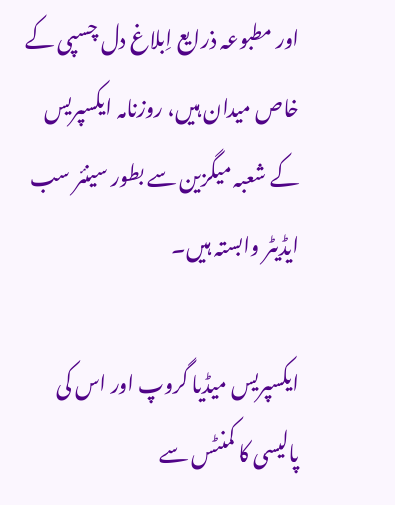اور مطبوعہ ذرایع اِبلاغ دل چسپی کے خاص میدان ہیں، روزنامہ ایکسپریس کے شعبہ میگزین سے بطور سینئر سب ایڈیٹر وابستہ ہیں۔

ایکسپریس میڈیا گروپ اور اس کی پالیسی کا کمنٹس سے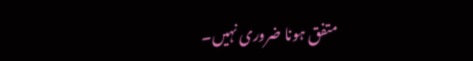متفق ہونا ضروری نہیں۔